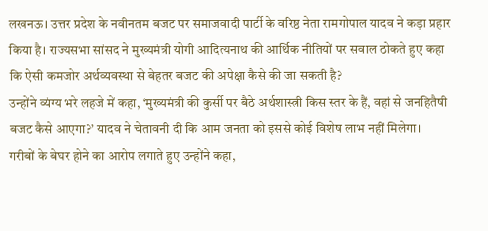लखनऊ। उत्तर प्रदेश के नवीनतम बजट पर समाजवादी पार्टी के वरिष्ठ नेता रामगोपाल यादव ने कड़ा प्रहार किया है। राज्यसभा सांसद ने मुख्यमंत्री योगी आदित्यनाथ की आर्थिक नीतियों पर सवाल ठोकते हुए कहा कि ऐसी कमजोर अर्थव्यवस्था से बेहतर बजट की अपेक्षा कैसे की जा सकती है?
उन्होंने व्यंग्य भरे लहजे में कहा, ‘मुख्यमंत्री की कुर्सी पर बैठे अर्थशास्त्री किस स्तर के हैं, वहां से जनहितैषी बजट कैसे आएगा?’ यादव ने चेतावनी दी कि आम जनता को इससे कोई विशेष लाभ नहीं मिलेगा।
गरीबों के बेघर होने का आरोप लगाते हुए उन्होंने कहा,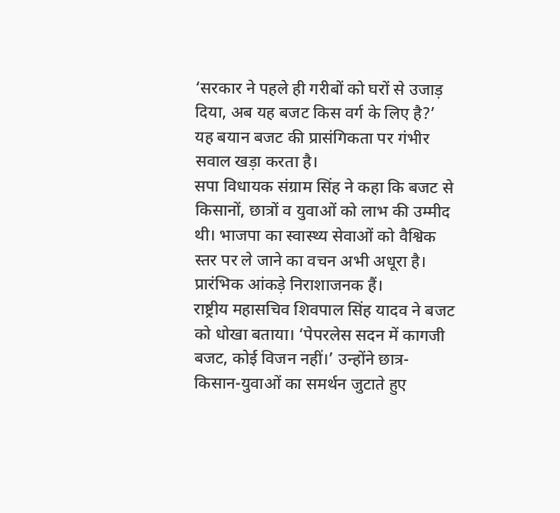‘सरकार ने पहले ही गरीबों को घरों से उजाड़ दिया, अब यह बजट किस वर्ग के लिए है?’ यह बयान बजट की प्रासंगिकता पर गंभीर सवाल खड़ा करता है।
सपा विधायक संग्राम सिंह ने कहा कि बजट से किसानों, छात्रों व युवाओं को लाभ की उम्मीद थी। भाजपा का स्वास्थ्य सेवाओं को वैश्विक स्तर पर ले जाने का वचन अभी अधूरा है। प्रारंभिक आंकड़े निराशाजनक हैं।
राष्ट्रीय महासचिव शिवपाल सिंह यादव ने बजट को धोखा बताया। ‘पेपरलेस सदन में कागजी बजट, कोई विजन नहीं।’ उन्होंने छात्र-किसान-युवाओं का समर्थन जुटाते हुए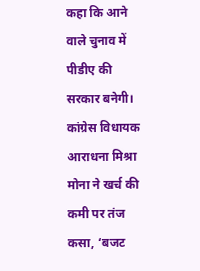कहा कि आने वाले चुनाव में पीडीए की सरकार बनेगी।
कांग्रेस विधायक आराधना मिश्रा मोना ने खर्च की कमी पर तंज कसा, ‘बजट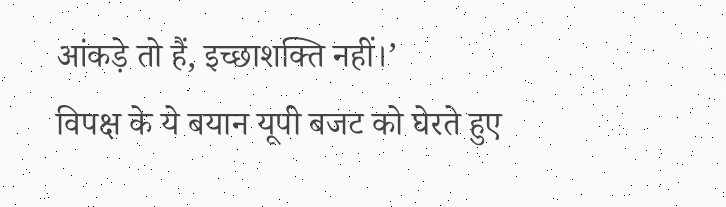आंकड़े तो हैं, इच्छाशक्ति नहीं।’
विपक्ष के ये बयान यूपी बजट को घेरते हुए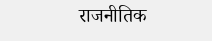राजनीतिक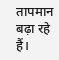तापमान बढ़ा रहे हैं।